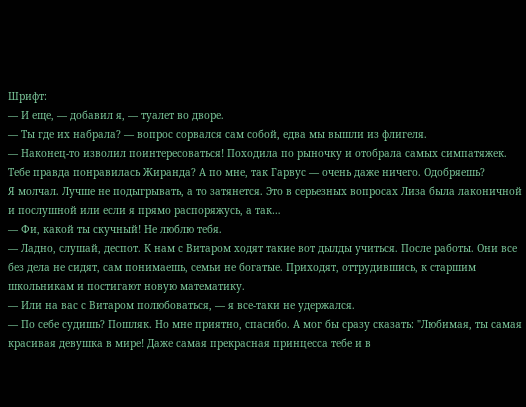Шрифт:
— И еще, — добавил я, — туалет во дворе.
— Ты где их набрала? — вопрос сорвался сам собой, едва мы вышли из флигеля.
— Наконец-то изволил поинтересоваться! Походила по рыночку и отобрала самых симпатяжек. Тебе правда понравилась Жиранда? А по мне, так Гарвус — очень даже ничего. Одобряешь?
Я молчал. Лучше не подыгрывать, а то затянется. Это в серьезных вопросах Лиза была лаконичной и послушной или если я прямо распоряжусь, а так…
— Фи, какой ты скучный! Не люблю тебя.
— Ладно, слушай, деспот. К нам с Витаром ходят такие вот дылды учиться. После работы. Они все без дела не сидят, сам понимаешь, семьи не богатые. Приходят, оттрудившись, к старшим школьникам и постигают новую математику.
— Или на вас с Витаром полюбоваться, — я все-таки не удержался.
— По себе судишь? Пошляк. Но мне приятно, спасибо. А мог бы сразу сказать: "Любимая, ты самая красивая девушка в мире! Даже самая прекрасная принцесса тебе и в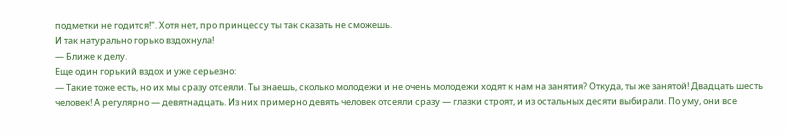подметки не годится!". Хотя нет, про принцессу ты так сказать не сможешь.
И так натурально горько вздохнула!
— Ближе к делу.
Еще один горький вздох и уже серьезно:
— Такие тоже есть, но их мы сразу отсеяли. Ты знаешь, сколько молодежи и не очень молодежи ходят к нам на занятия? Откуда, ты же занятой! Двадцать шесть человек! А регулярно — девятнадцать. Из них примерно девять человек отсеяли сразу — глазки строят, и из остальных десяти выбирали. По уму, они все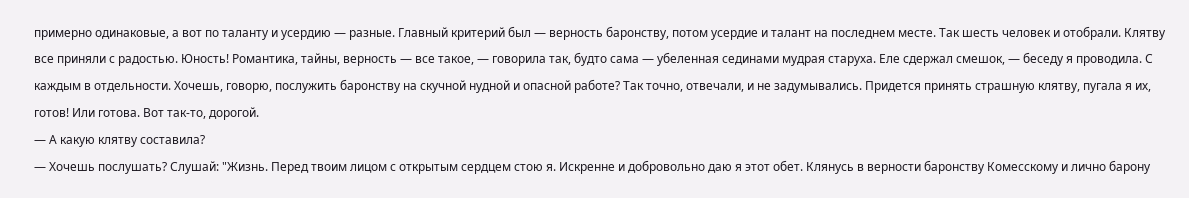примерно одинаковые, а вот по таланту и усердию — разные. Главный критерий был — верность баронству, потом усердие и талант на последнем месте. Так шесть человек и отобрали. Клятву все приняли с радостью. Юность! Романтика, тайны, верность — все такое, — говорила так, будто сама — убеленная сединами мудрая старуха. Еле сдержал смешок, — беседу я проводила. С каждым в отдельности. Хочешь, говорю, послужить баронству на скучной нудной и опасной работе? Так точно, отвечали, и не задумывались. Придется принять страшную клятву, пугала я их, готов! Или готова. Вот так-то, дорогой.
— А какую клятву составила?
— Хочешь послушать? Слушай: "Жизнь. Перед твоим лицом с открытым сердцем стою я. Искренне и добровольно даю я этот обет. Клянусь в верности баронству Комесскому и лично барону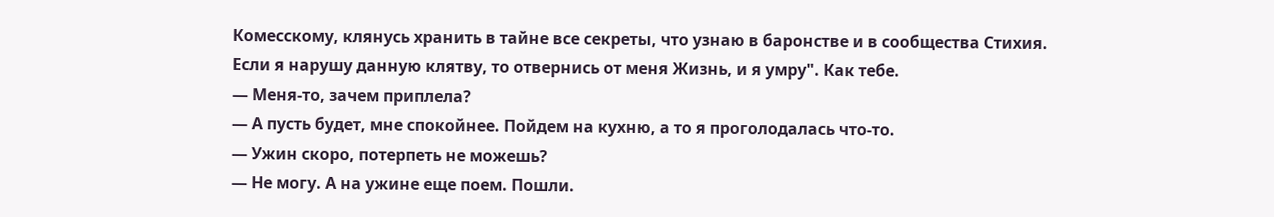Комесскому, клянусь хранить в тайне все секреты, что узнаю в баронстве и в сообщества Стихия. Если я нарушу данную клятву, то отвернись от меня Жизнь, и я умру". Как тебе.
— Меня-то, зачем приплела?
— А пусть будет, мне спокойнее. Пойдем на кухню, а то я проголодалась что-то.
— Ужин скоро, потерпеть не можешь?
— Не могу. А на ужине еще поем. Пошли.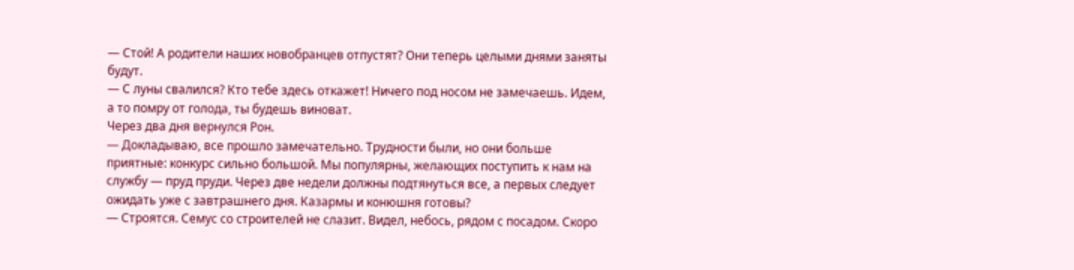— Стой! А родители наших новобранцев отпустят? Они теперь целыми днями заняты будут.
— С луны свалился? Кто тебе здесь откажет! Ничего под носом не замечаешь. Идем, а то помру от голода, ты будешь виноват.
Через два дня вернулся Рон.
— Докладываю, все прошло замечательно. Трудности были, но они больше приятные: конкурс сильно большой. Мы популярны, желающих поступить к нам на службу — пруд пруди. Через две недели должны подтянуться все, а первых следует ожидать уже с завтрашнего дня. Казармы и конюшня готовы?
— Строятся. Семус со строителей не слазит. Видел, небось, рядом с посадом. Скоро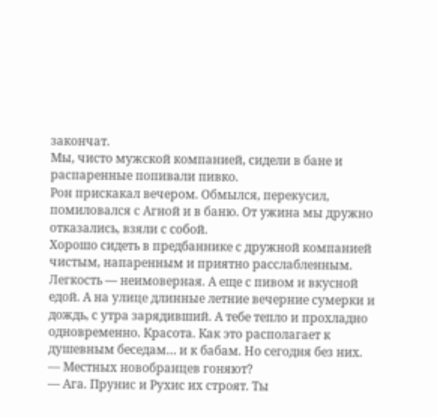закончат.
Мы, чисто мужской компанией, сидели в бане и распаренные попивали пивко.
Рон прискакал вечером. Обмылся, перекусил, помиловался с Агной и в баню. От ужина мы дружно отказались, взяли с собой.
Хорошо сидеть в предбаннике с дружной компанией чистым, напаренным и приятно расслабленным. Легкость — неимоверная. А еще с пивом и вкусной едой. А на улице длинные летние вечерние сумерки и дождь, с утра зарядивший. А тебе тепло и прохладно одновременно. Красота. Как это располагает к душевным беседам… и к бабам. Но сегодня без них.
— Местных новобранцев гоняют?
— Ага. Прунис и Рухис их строят. Ты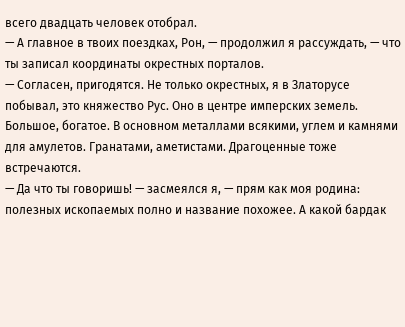всего двадцать человек отобрал.
— А главное в твоих поездках, Рон, — продолжил я рассуждать, — что ты записал координаты окрестных порталов.
— Согласен, пригодятся. Не только окрестных, я в Златорусе побывал, это княжество Рус. Оно в центре имперских земель. Большое, богатое. В основном металлами всякими, углем и камнями для амулетов. Гранатами, аметистами. Драгоценные тоже встречаются.
— Да что ты говоришь! — засмеялся я, — прям как моя родина: полезных ископаемых полно и название похожее. А какой бардак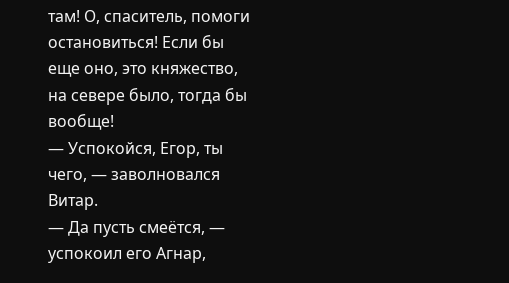там! О, спаситель, помоги остановиться! Если бы еще оно, это княжество, на севере было, тогда бы вообще!
— Успокойся, Егор, ты чего, — заволновался Витар.
— Да пусть смеётся, — успокоил его Агнар,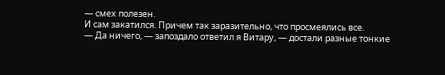— смех полезен.
И сам закатился. Причем так заразительно, что просмеялись все.
— Да ничего, — запоздало ответил я Витару, — достали разные тонкие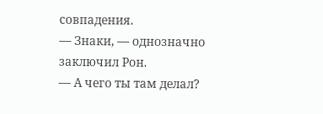совпадения.
— Знаки, — однозначно заключил Рон.
— А чего ты там делал?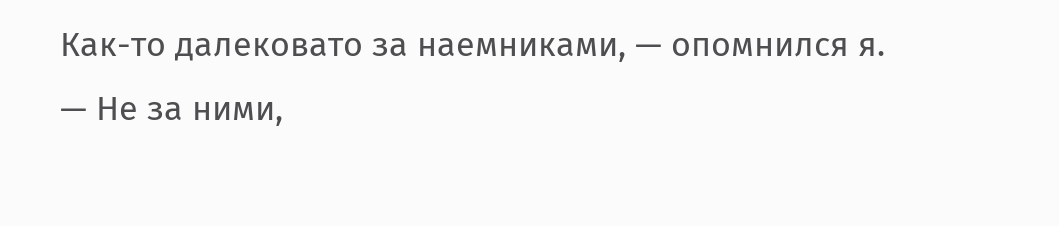Как-то далековато за наемниками, — опомнился я.
— Не за ними,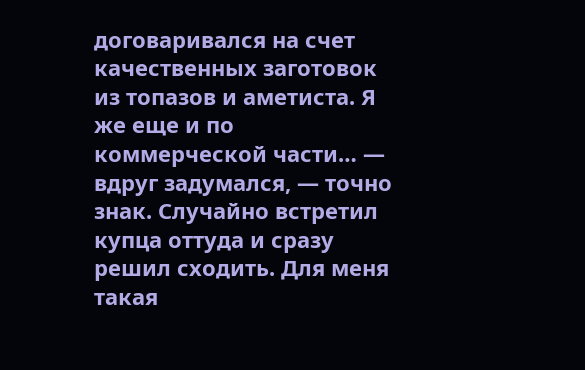договаривался на счет качественных заготовок из топазов и аметиста. Я же еще и по коммерческой части… — вдруг задумался, — точно знак. Случайно встретил купца оттуда и сразу решил сходить. Для меня такая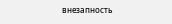внезапность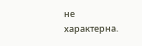не характерна.